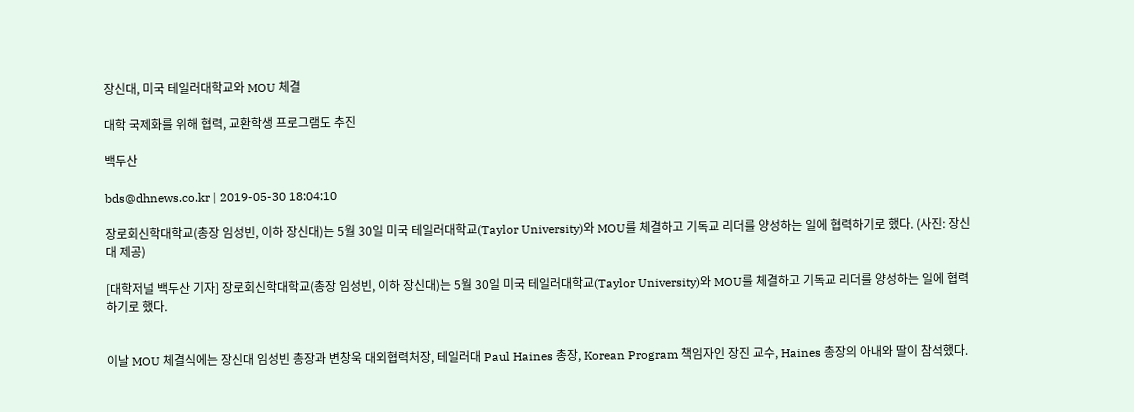장신대, 미국 테일러대학교와 MOU 체결

대학 국제화를 위해 협력, 교환학생 프로그램도 추진

백두산

bds@dhnews.co.kr | 2019-05-30 18:04:10

장로회신학대학교(총장 임성빈, 이하 장신대)는 5월 30일 미국 테일러대학교(Taylor University)와 MOU를 체결하고 기독교 리더를 양성하는 일에 협력하기로 했다. (사진: 장신대 제공)

[대학저널 백두산 기자] 장로회신학대학교(총장 임성빈, 이하 장신대)는 5월 30일 미국 테일러대학교(Taylor University)와 MOU를 체결하고 기독교 리더를 양성하는 일에 협력하기로 했다.


이날 MOU 체결식에는 장신대 임성빈 총장과 변창욱 대외협력처장, 테일러대 Paul Haines 총장, Korean Program 책임자인 장진 교수, Haines 총장의 아내와 딸이 참석했다.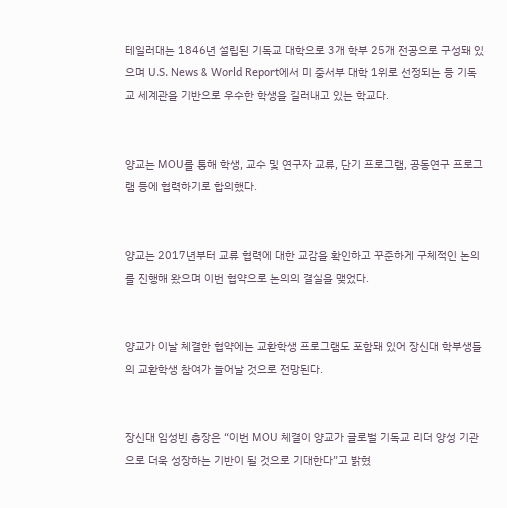테일러대는 1846년 설립된 기독교 대학으로 3개 학부 25개 전공으로 구성돼 있으며 U.S. News & World Report에서 미 중서부 대학 1위로 선정되는 등 기독교 세계관을 기반으로 우수한 학생을 길러내고 있는 학교다.


양교는 MOU를 통해 학생, 교수 및 연구자 교류, 단기 프로그램, 공동연구 프로그램 등에 협력하기로 합의했다.


양교는 2017년부터 교류 협력에 대한 교감을 확인하고 꾸준하게 구체적인 논의를 진행해 왔으며 이번 협약으로 논의의 결실을 맺었다.


양교가 이날 체결한 협약에는 교환학생 프로그램도 포함돼 있어 장신대 학부생들의 교환학생 참여가 늘어날 것으로 전망된다.


장신대 임성빈 총장은 “이번 MOU 체결이 양교가 글로벌 기독교 리더 양성 기관으로 더욱 성장하는 기반이 될 것으로 기대한다”고 밝혔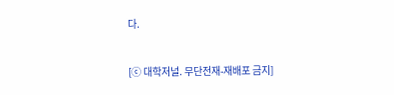다.


[ⓒ 대학저널. 무단전재-재배포 금지]